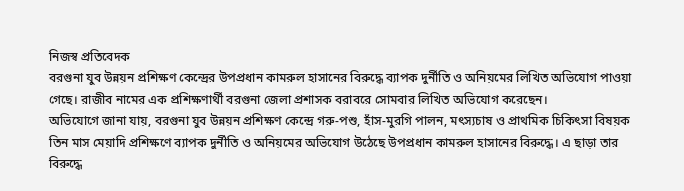নিজস্ব প্রতিবেদক
বরগুনা যুব উন্নয়ন প্রশিক্ষণ কেন্দ্রের উপপ্রধান কামরুল হাসানের বিরুদ্ধে ব্যাপক দুর্নীতি ও অনিয়মের লিখিত অভিযোগ পাওয়া গেছে। রাজীব নামের এক প্রশিক্ষণার্থী বরগুনা জেলা প্রশাসক বরাবরে সোমবার লিখিত অভিযোগ করেছেন।
অভিযোগে জানা যায়, বরগুনা যুব উন্নয়ন প্রশিক্ষণ কেন্দ্রে গরু-পশু, হাঁস-মুরগি পালন, মৎস্যচাষ ও প্রাথমিক চিকিৎসা বিষয়ক তিন মাস মেয়াদি প্রশিক্ষণে ব্যাপক দুর্নীতি ও অনিয়মের অভিযোগ উঠেছে উপপ্রধান কামরুল হাসানের বিরুদ্ধে। এ ছাড়া তার বিরুদ্ধে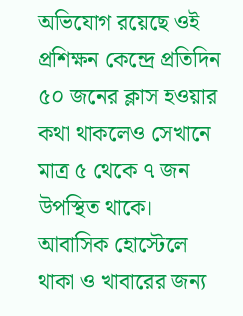অভিযোগ রয়েছে ওই প্রশিক্ষন কেন্দ্রে প্রতিদিন ৫০ জনের ক্লাস হওয়ার কথা থাকলেও সেখানে মাত্র ৫ থেকে ৭ জন উপস্থিত থাকে। আবাসিক হোস্টেলে থাকা ও খাবারের জন্য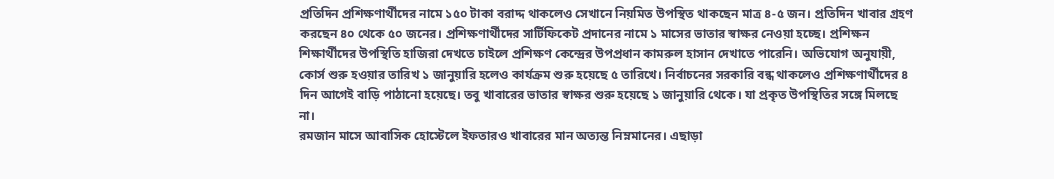প্রতিদিন প্রশিক্ষণার্থীদের নামে ১৫০ টাকা বরাদ্দ থাকলেও সেখানে নিয়মিত উপস্থিত থাকছেন মাত্র ৪-৫ জন। প্রতিদিন খাবার গ্রহণ করছেন ৪০ থেকে ৫০ জনের। প্রশিক্ষণার্থীদের সার্টিফিকেট প্রদানের নামে ১ মাসের ভাতার স্বাক্ষর নেওয়া হচ্ছে। প্রশিক্ষন শিক্ষার্থীদের উপস্থিতি হাজিরা দেখতে চাইলে প্রশিক্ষণ কেন্দ্রের উপপ্রধান কামরুল হাসান দেখাতে পারেনি। অভিযোগ অনুযায়ী, কোর্স শুরু হওয়ার তারিখ ১ জানুয়ারি হলেও কার্যক্রম শুরু হয়েছে ৫ তারিখে। নির্বাচনের সরকারি বন্ধ থাকলেও প্রশিক্ষণার্থীদের ৪ দিন আগেই বাড়ি পাঠানো হয়েছে। তবু খাবারের ভাতার স্বাক্ষর শুরু হয়েছে ১ জানুয়ারি থেকে। যা প্রকৃত উপস্থিতির সঙ্গে মিলছে না।
রমজান মাসে আবাসিক হোস্টেলে ইফতারও খাবারের মান অত্যন্ত নিম্নমানের। এছাড়া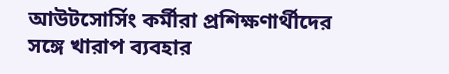আউটসোর্সিং কর্মীরা প্রশিক্ষণার্থীদের সঙ্গে খারাপ ব্যবহার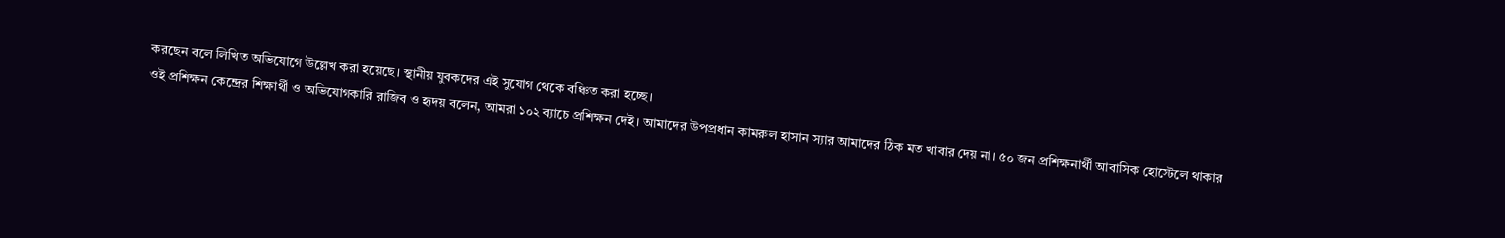করছেন বলে লিখিত অভিযোগে উল্লেখ করা হয়েছে। স্থানীয় যুবকদের এই সুযোগ থেকে বঞ্চিত করা হচ্ছে।
ওই প্রশিক্ষন কেন্দ্রের শিক্ষার্থী ও অভিযোগকারি রাজিব ও হৃদয় বলেন, আমরা ১০২ ব্যাচে প্রশিক্ষন দেই। আমাদের উপপ্রধান কামরুল হাসান স্যার আমাদের ঠিক মত খাবার দেয় না। ৫০ জন প্রশিক্ষনার্থী আবাসিক হোস্টেলে থাকার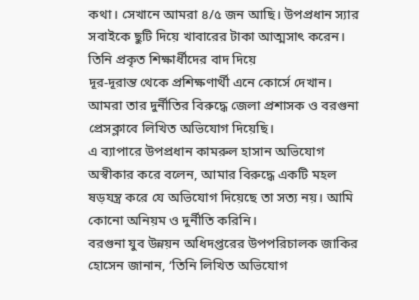কথা। সেখানে আমরা ৪/৫ জন আছি। উপপ্রধান স্যার সবাইকে ছুটি দিয়ে খাবারের টাকা আত্মসাৎ করেন। তিনি প্রকৃত শিক্ষার্ধীদের বাদ দিয়ে
দূর-দূরান্ত থেকে প্রশিক্ষণার্থী এনে কোর্সে দেখান। আমরা তার দুর্নীতির বিরুদ্ধে জেলা প্রশাসক ও বরগুনা প্রেসক্লাবে লিখিত অভিযোগ দিয়েছি।
এ ব্যাপারে উপপ্রধান কামরুল হাসান অভিযোগ অস্বীকার করে বলেন, আমার বিরুদ্ধে একটি মহল ষড়যন্ত্র করে যে অভিযোগ দিয়েছে তা সত্য নয়। আমি কোনো অনিয়ম ও দুর্নীতি করিনি।
বরগুনা যুব উন্নয়ন অধিদপ্তরের উপপরিচালক জাকির হোসেন জানান, ‘তিনি লিখিত অভিযোগ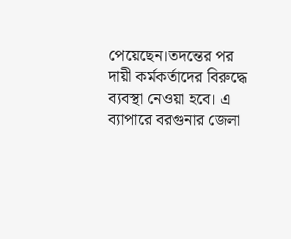পেয়েছেন।তদন্তের পর দায়ী কর্মকর্তাদের বিরুদ্ধে ব্যবস্থা নেওয়া হবে। এ ব্যাপারে বরগুনার জেলা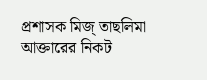প্রশাসক মিজ্ তাছলিমা আক্তারের নিকট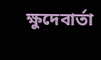ক্ষুদেবার্তা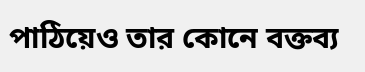পাঠিয়েও তার কোনে বক্তব্য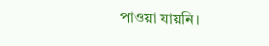পাওয়া যায়নি।